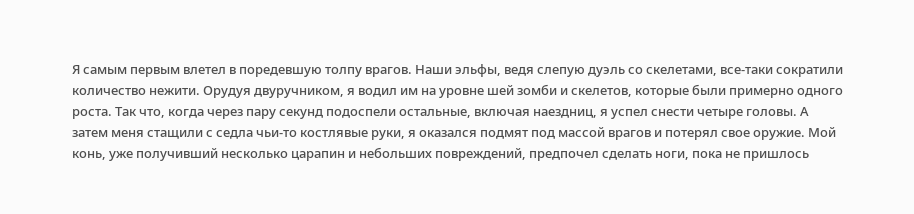Я самым первым влетел в поредевшую толпу врагов. Наши эльфы, ведя слепую дуэль со скелетами, все-таки сократили количество нежити. Орудуя двуручником, я водил им на уровне шей зомби и скелетов, которые были примерно одного роста. Так что, когда через пару секунд подоспели остальные, включая наездниц, я успел снести четыре головы. А затем меня стащили с седла чьи-то костлявые руки, я оказался подмят под массой врагов и потерял свое оружие. Мой конь, уже получивший несколько царапин и небольших повреждений, предпочел сделать ноги, пока не пришлось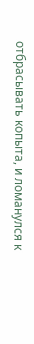отбрасывать копыта, и ломанулся к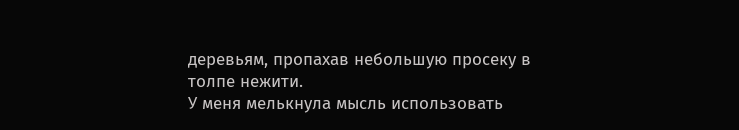деревьям, пропахав небольшую просеку в толпе нежити.
У меня мелькнула мысль использовать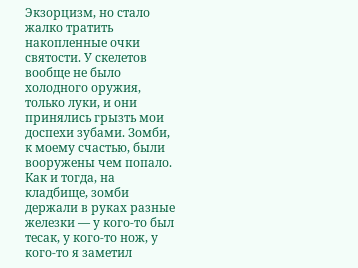Экзорцизм, но стало жалко тратить накопленные очки святости. У скелетов вообще не было холодного оружия, только луки, и они принялись грызть мои доспехи зубами. Зомби, к моему счастью, были вооружены чем попало. Как и тогда, на кладбище, зомби держали в руках разные железки — у кого-то был тесак, у кого-то нож, у кого-то я заметил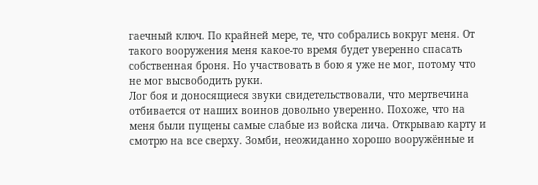гаечный ключ. По крайней мере, те, что собрались вокруг меня. От такого вооружения меня какое-то время будет уверенно спасать собственная броня. Но участвовать в бою я уже не мог, потому что не мог высвободить руки.
Лог боя и доносящиеся звуки свидетельствовали, что мертвечина отбивается от наших воинов довольно уверенно. Похоже, что на меня были пущены самые слабые из войска лича. Открываю карту и смотрю на все сверху. Зомби, неожиданно хорошо вооружённые и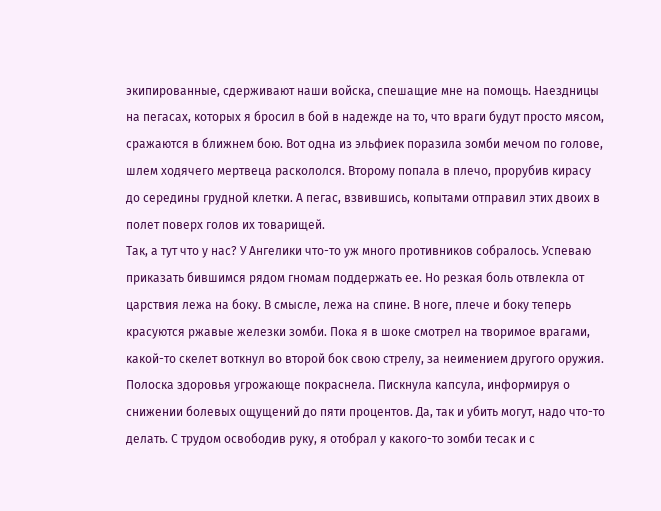экипированные, сдерживают наши войска, спешащие мне на помощь. Наездницы на пегасах, которых я бросил в бой в надежде на то, что враги будут просто мясом, сражаются в ближнем бою. Вот одна из эльфиек поразила зомби мечом по голове, шлем ходячего мертвеца раскололся. Второму попала в плечо, прорубив кирасу до середины грудной клетки. А пегас, взвившись, копытами отправил этих двоих в полет поверх голов их товарищей.
Так, а тут что у нас? У Ангелики что-то уж много противников собралось. Успеваю приказать бившимся рядом гномам поддержать ее. Но резкая боль отвлекла от царствия лежа на боку. В смысле, лежа на спине. В ноге, плече и боку теперь красуются ржавые железки зомби. Пока я в шоке смотрел на творимое врагами, какой-то скелет воткнул во второй бок свою стрелу, за неимением другого оружия. Полоска здоровья угрожающе покраснела. Пискнула капсула, информируя о снижении болевых ощущений до пяти процентов. Да, так и убить могут, надо что-то делать. С трудом освободив руку, я отобрал у какого-то зомби тесак и с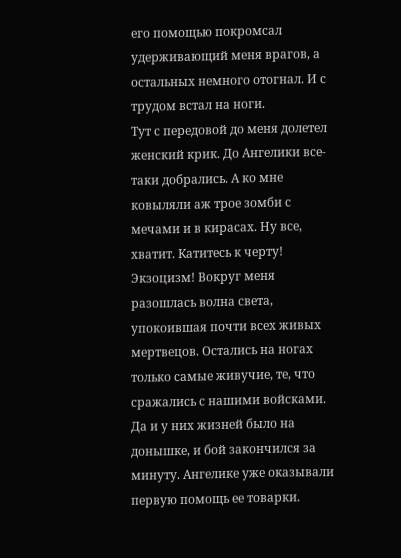его помощью покромсал удерживающий меня врагов, а остальных немного отогнал. И с трудом встал на ноги.
Тут с передовой до меня долетел женский крик. До Ангелики все-таки добрались. А ко мне ковыляли аж трое зомби с мечами и в кирасах. Ну все, хватит. Катитесь к черту! Экзоцизм! Вокруг меня разошлась волна света, упокоившая почти всех живых мертвецов. Остались на ногах только самые живучие, те, что сражались с нашими войсками. Да и у них жизней было на донышке, и бой закончился за минуту. Ангелике уже оказывали первую помощь ее товарки.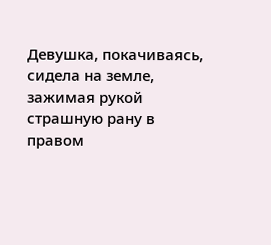Девушка, покачиваясь, сидела на земле, зажимая рукой страшную рану в правом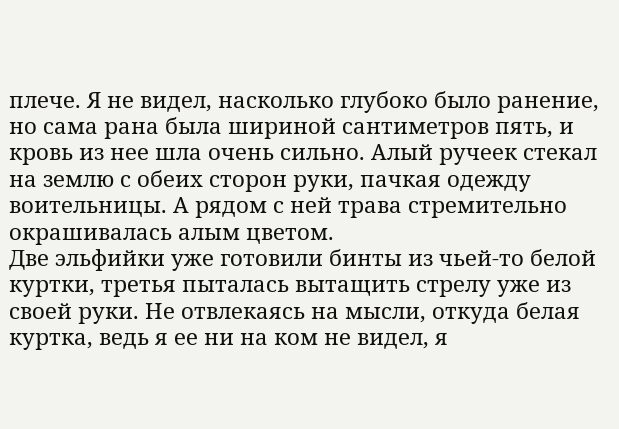плече. Я не видел, насколько глубоко было ранение, но сама рана была шириной сантиметров пять, и кровь из нее шла очень сильно. Алый ручеек стекал на землю с обеих сторон руки, пачкая одежду воительницы. А рядом с ней трава стремительно окрашивалась алым цветом.
Две эльфийки уже готовили бинты из чьей-то белой куртки, третья пыталась вытащить стрелу уже из своей руки. Не отвлекаясь на мысли, откуда белая куртка, ведь я ее ни на ком не видел, я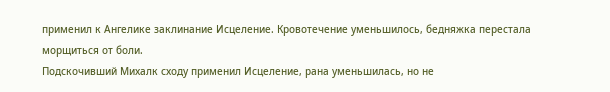применил к Ангелике заклинание Исцеление. Кровотечение уменьшилось, бедняжка перестала морщиться от боли.
Подскочивший Михалк сходу применил Исцеление, рана уменьшилась, но не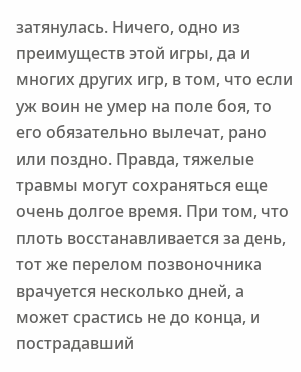затянулась. Ничего, одно из преимуществ этой игры, да и многих других игр, в том, что если уж воин не умер на поле боя, то его обязательно вылечат, рано или поздно. Правда, тяжелые травмы могут сохраняться еще очень долгое время. При том, что плоть восстанавливается за день, тот же перелом позвоночника врачуется несколько дней, а может срастись не до конца, и пострадавший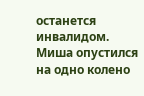останется инвалидом.
Миша опустился на одно колено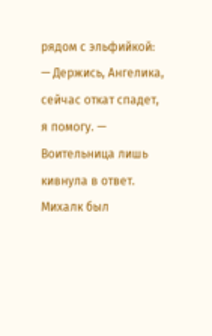рядом с эльфийкой:
— Держись, Ангелика, сейчас откат спадет, я помогу. — Воительница лишь кивнула в ответ. Михалк был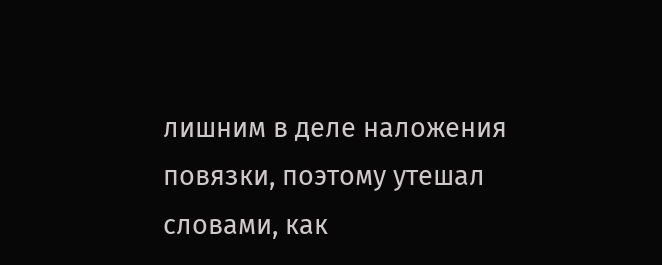лишним в деле наложения повязки, поэтому утешал словами, как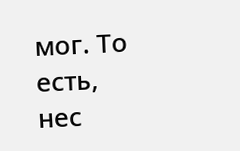мог. То есть, нес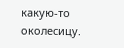какую-то околесицу.